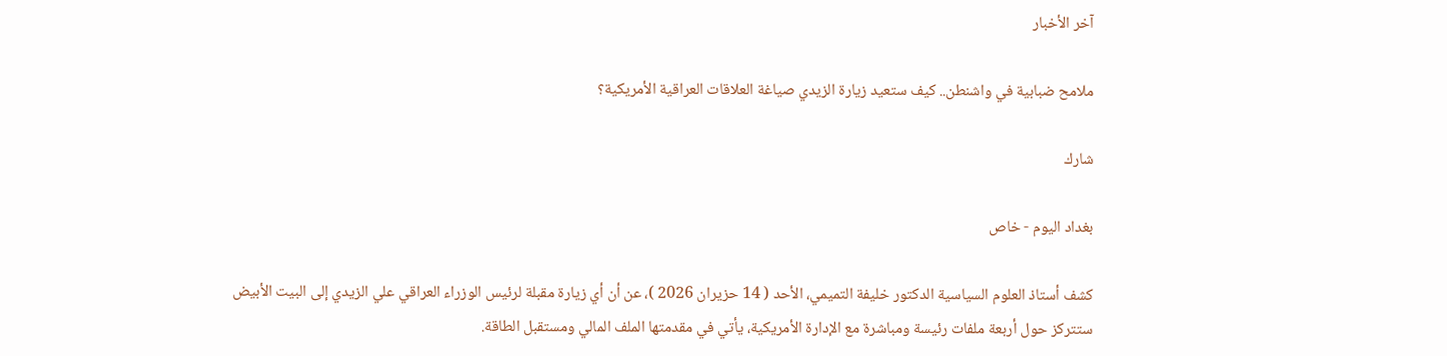آخر الأخبار

ملامح ضبابية في واشنطن.. كيف ستعيد زيارة الزيدي صياغة العلاقات العراقية الأمريكية؟

شارك

بغداد اليوم - خاص

كشف أستاذ العلوم السياسية الدكتور خليفة التميمي، الأحد ( 14 حزيران 2026 )، عن أن أي زيارة مقبلة لرئيس الوزراء العراقي علي الزيدي إلى البيت الأبيض ستتركز حول أربعة ملفات رئيسة ومباشرة مع الإدارة الأمريكية، يأتي في مقدمتها الملف المالي ومستقبل الطاقة.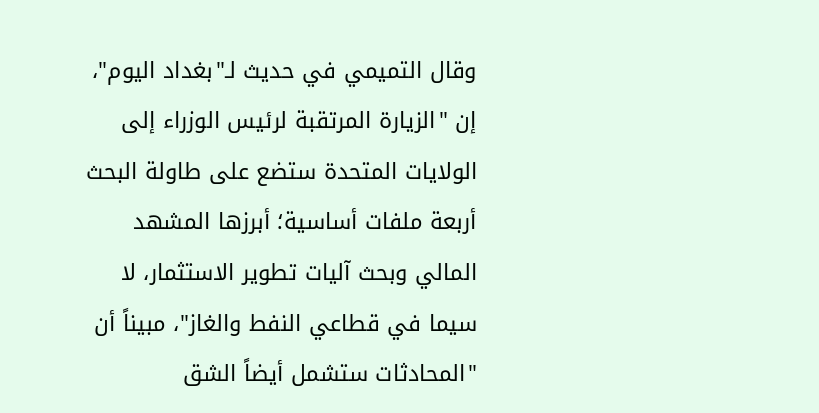وقال التميمي في حديث لـ"بغداد اليوم"، إن "الزيارة المرتقبة لرئيس الوزراء إلى الولايات المتحدة ستضع على طاولة البحث أربعة ملفات أساسية؛ أبرزها المشهد المالي وبحث آليات تطوير الاستثمار، لا سيما في قطاعي النفط والغاز"، مبيناً أن "المحادثات ستشمل أيضاً الشق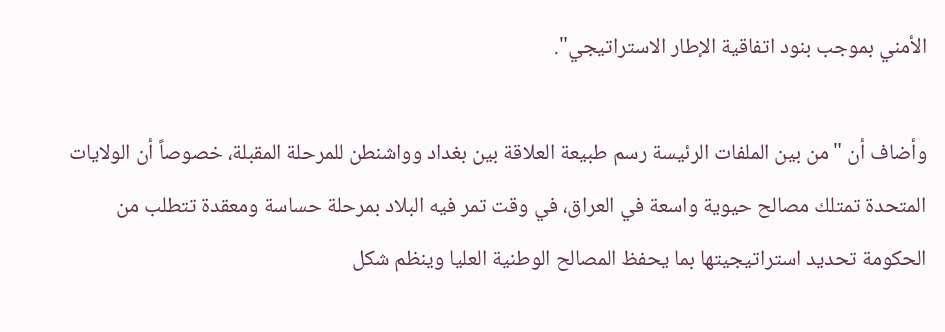الأمني بموجب بنود اتفاقية الإطار الاستراتيجي".

وأضاف أن "من بين الملفات الرئيسة رسم طبيعة العلاقة بين بغداد وواشنطن للمرحلة المقبلة، خصوصاً أن الولايات المتحدة تمتلك مصالح حيوية واسعة في العراق، في وقت تمر فيه البلاد بمرحلة حساسة ومعقدة تتطلب من الحكومة تحديد استراتيجيتها بما يحفظ المصالح الوطنية العليا وينظم شكل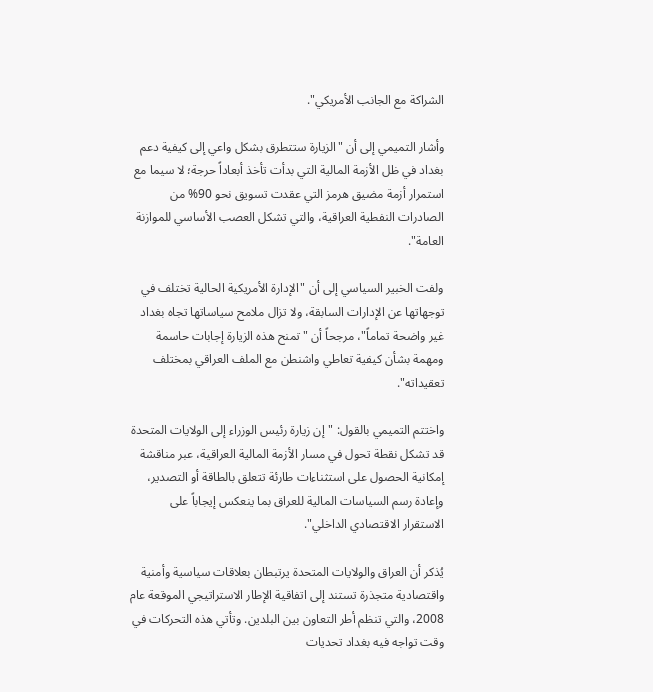الشراكة مع الجانب الأمريكي".

وأشار التميمي إلى أن "الزيارة ستتطرق بشكل واعي إلى كيفية دعم بغداد في ظل الأزمة المالية التي بدأت تأخذ أبعاداً حرجة؛ لا سيما مع استمرار أزمة مضيق هرمز التي عقدت تسويق نحو 90% من الصادرات النفطية العراقية، والتي تشكل العصب الأساسي للموازنة العامة".

ولفت الخبير السياسي إلى أن "الإدارة الأمريكية الحالية تختلف في توجهاتها عن الإدارات السابقة، ولا تزال ملامح سياساتها تجاه بغداد غير واضحة تماماً"، مرجحاً أن "تمنح هذه الزيارة إجابات حاسمة ومهمة بشأن كيفية تعاطي واشنطن مع الملف العراقي بمختلف تعقيداته".

واختتم التميمي بالقول: "إن زيارة رئيس الوزراء إلى الولايات المتحدة قد تشكل نقطة تحول في مسار الأزمة المالية العراقية، عبر مناقشة إمكانية الحصول على استثناءات طارئة تتعلق بالطاقة أو التصدير، وإعادة رسم السياسات المالية للعراق بما ينعكس إيجاباً على الاستقرار الاقتصادي الداخلي".

يُذكر أن العراق والولايات المتحدة يرتبطان بعلاقات سياسية وأمنية واقتصادية متجذرة تستند إلى اتفاقية الإطار الاستراتيجي الموقعة عام 2008، والتي تنظم أطر التعاون بين البلدين. وتأتي هذه التحركات في وقت تواجه فيه بغداد تحديات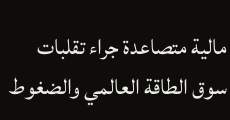مالية متصاعدة جراء تقلبات سوق الطاقة العالمي والضغوط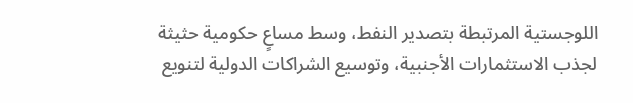اللوجستية المرتبطة بتصدير النفط، وسط مساعٍ حكومية حثيثة لجذب الاستثمارات الأجنبية، وتوسيع الشراكات الدولية لتنويع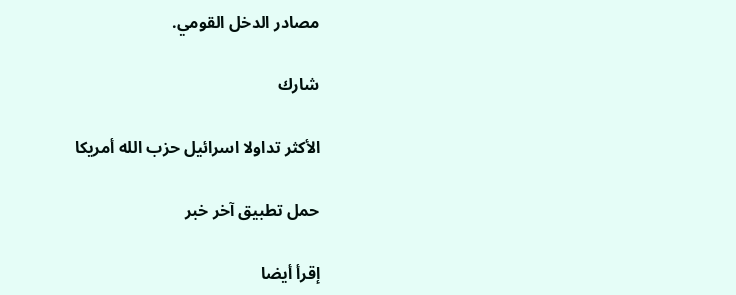مصادر الدخل القومي.

شارك

الأكثر تداولا اسرائيل حزب الله أمريكا

حمل تطبيق آخر خبر

إقرأ أيضا